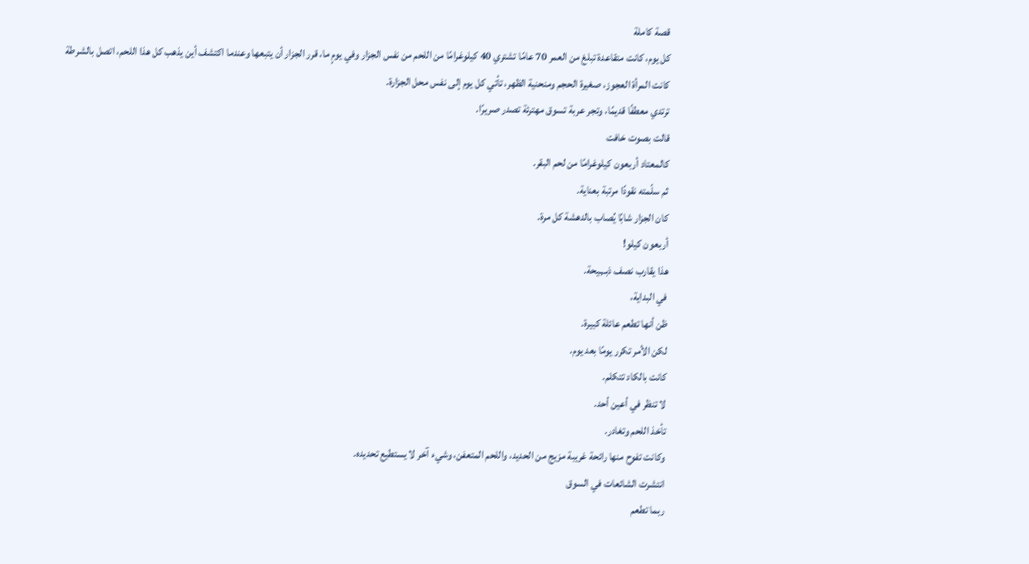قصة كاملة
كل يوم، كانت متقاعدة تبلغ من العمر 70 عامًا تشتري 40 كيلوغرامًا من اللحم من نفس الجزار وفي يومٍ ما، قرر الجزار أن يتبعها وعندما اكتشف أين يذهب كل هذا اللحم، اتصل بالشرطة
كانت المرأة العجوز، صغيرة الحجم ومنحنية الظهر، تأتي كل يوم إلى نفس محل الجزارة.
ترتدي معطفًا قديمًا، وتجر عربة تسوق مهترئة تصدر صريرًا.
قالت بصوت خافت
كالمعتاد أربعون كيلوغرامًا من لحم البقر.
ثم سلّمته نقودًا مرتبة بعناية.
كان الجزار شابًا يُصاب بالدهشة كل مرة.
أربعون كيلو!
هذا يقارب نصف ذبـ,ـيحة.
في البداية،
ظن أنها تطعم عائلة كبيرة.
لكن الأمر تكرر يومًا بعد يوم.
كانت بالكاد تتكلم.
لا تنظر في أعين أحد.
تأخذ اللحم وتغادر.
وكانت تفوح منها رائحة غريبة مزيج من الحديد، واللحم المتعفن، وشيء آخر لا يستطيع تحديده.
انتشرت الشائعات في السوق
ربما تطعم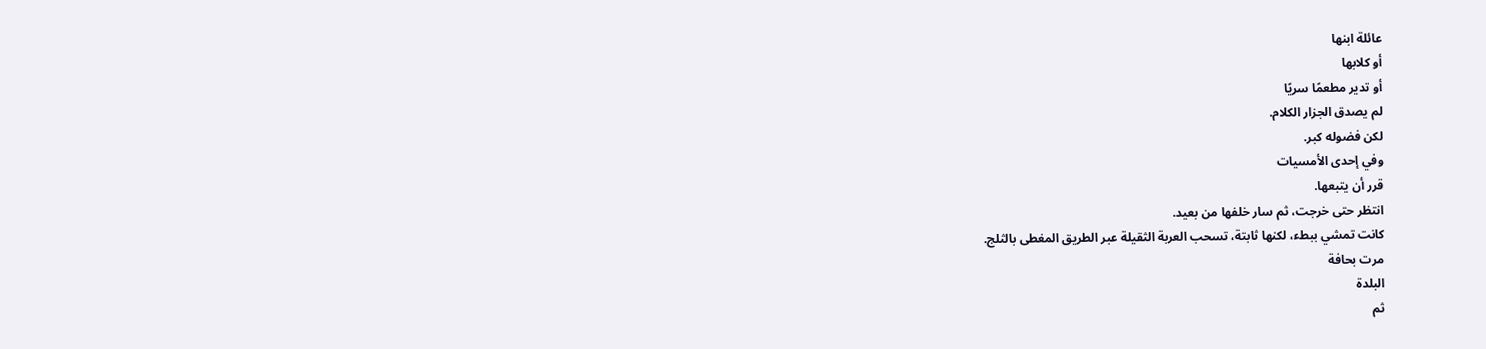عائلة ابنها
أو كلابها
أو تدير مطعمًا سريًا
لم يصدق الجزار الكلام.
لكن فضوله كبر.
وفي إحدى الأمسيات
قرر أن يتبعها.
انتظر حتى خرجت، ثم سار خلفها من بعيد.
كانت تمشي ببطء، لكنها ثابتة، تسحب العربة الثقيلة عبر الطريق المغطى بالثلج.
مرت بحافة
البلدة
ثم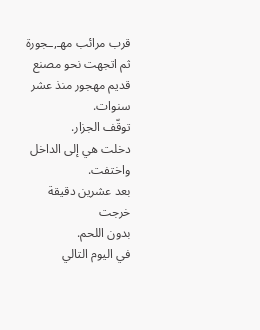قرب مرائب مهـ,ـجورة
ثم اتجهت نحو مصنع قديم مهجور منذ عشر سنوات.
توقّف الجزار.
دخلت هي إلى الداخل واختفت.
بعد عشرين دقيقة
خرجت
بدون اللحم.
في اليوم التالي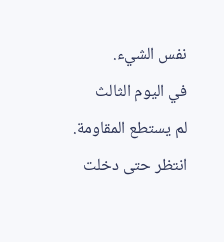نفس الشيء.
في اليوم الثالث
لم يستطع المقاومة.
انتظر حتى دخلت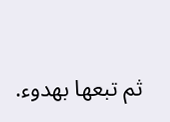ثم تبعها بهدوء.